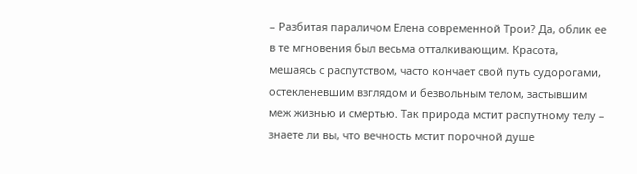– Разбитая параличом Елена современной Трои? Да, облик ее в те мгновения был весьма отталкивающим. Красота, мешаясь с распутством, часто кончает свой путь судорогами, остекленевшим взглядом и безвольным телом, застывшим меж жизнью и смертью. Так природа мстит распутному телу – знаете ли вы, что вечность мстит порочной душе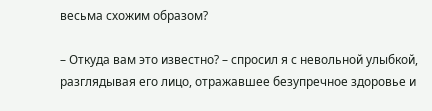весьма схожим образом?

– Откуда вам это известно? – спросил я с невольной улыбкой, разглядывая его лицо, отражавшее безупречное здоровье и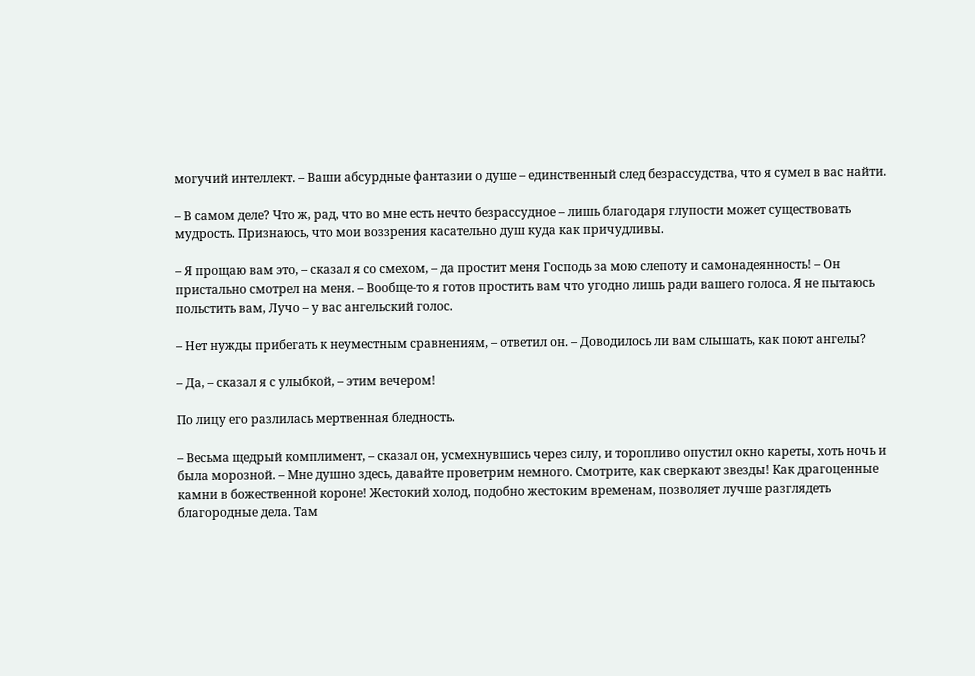могучий интеллект. – Ваши абсурдные фантазии о душе – единственный след безрассудства, что я сумел в вас найти.

– В самом деле? Что ж, рад, что во мне есть нечто безрассудное – лишь благодаря глупости может существовать мудрость. Признаюсь, что мои воззрения касательно душ куда как причудливы.

– Я прощаю вам это, – сказал я со смехом, – да простит меня Господь за мою слепоту и самонадеянность! – Он пристально смотрел на меня. – Вообще-то я готов простить вам что угодно лишь ради вашего голоса. Я не пытаюсь польстить вам, Лучо – у вас ангельский голос.

– Нет нужды прибегать к неуместным сравнениям, – ответил он. – Доводилось ли вам слышать, как поют ангелы?

– Да, – сказал я с улыбкой, – этим вечером!

По лицу его разлилась мертвенная бледность.

– Весьма щедрый комплимент, – сказал он, усмехнувшись через силу, и торопливо опустил окно кареты, хоть ночь и была морозной. – Мне душно здесь, давайте проветрим немного. Смотрите, как сверкают звезды! Как драгоценные камни в божественной короне! Жестокий холод, подобно жестоким временам, позволяет лучше разглядеть благородные дела. Там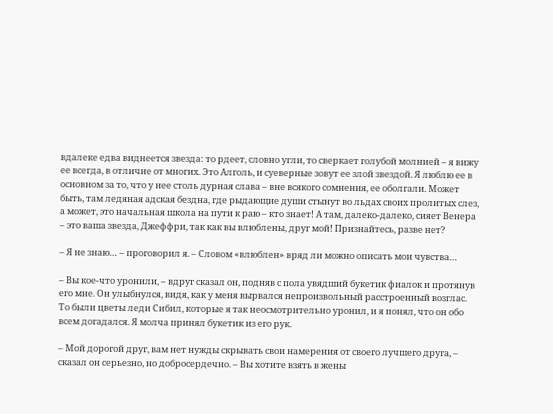вдалеке едва виднеется звезда: то рдеет, словно угли, то сверкает голубой молнией – я вижу ее всегда, в отличие от многих. Это Алголь, и суеверные зовут ее злой звездой. Я люблю ее в основном за то, что у нее столь дурная слава – вне всякого сомнения, ее оболгали. Может быть, там ледяная адская бездна, где рыдающие души стынут во льдах своих пролитых слез, а может, это начальная школа на пути к раю – кто знает! А там, далеко-далеко, сияет Венера – это ваша звезда, Джеффри, так как вы влюблены, друг мой! Признайтесь, разве нет?

– Я не знаю… – проговорил я. – Словом «влюблен» вряд ли можно описать мои чувства…

– Вы кое-что уронили, – вдруг сказал он, подняв с пола увядший букетик фиалок и протянув его мне. Он улыбнулся, видя, как у меня вырвался непроизвольный расстроенный возглас. То были цветы леди Сибил, которые я так неосмотрительно уронил, и я понял, что он обо всем догадался. Я молча принял букетик из его рук.

– Мой дорогой друг, вам нет нужды скрывать свои намерения от своего лучшего друга, – сказал он серьезно, но добросердечно. – Вы хотите взять в жены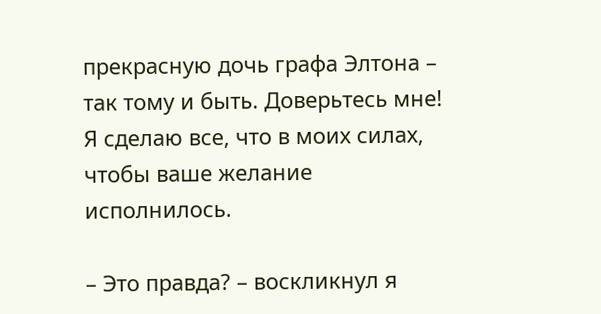прекрасную дочь графа Элтона – так тому и быть. Доверьтесь мне! Я сделаю все, что в моих силах, чтобы ваше желание исполнилось.

– Это правда? – воскликнул я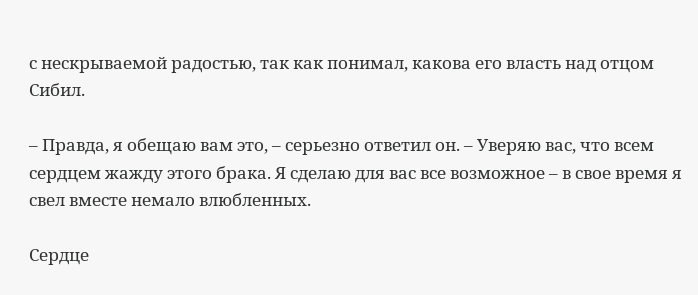с нескрываемой радостью, так как понимал, какова его власть над отцом Сибил.

– Правда, я обещаю вам это, – серьезно ответил он. – Уверяю вас, что всем сердцем жажду этого брака. Я сделаю для вас все возможное – в свое время я свел вместе немало влюбленных.

Сердце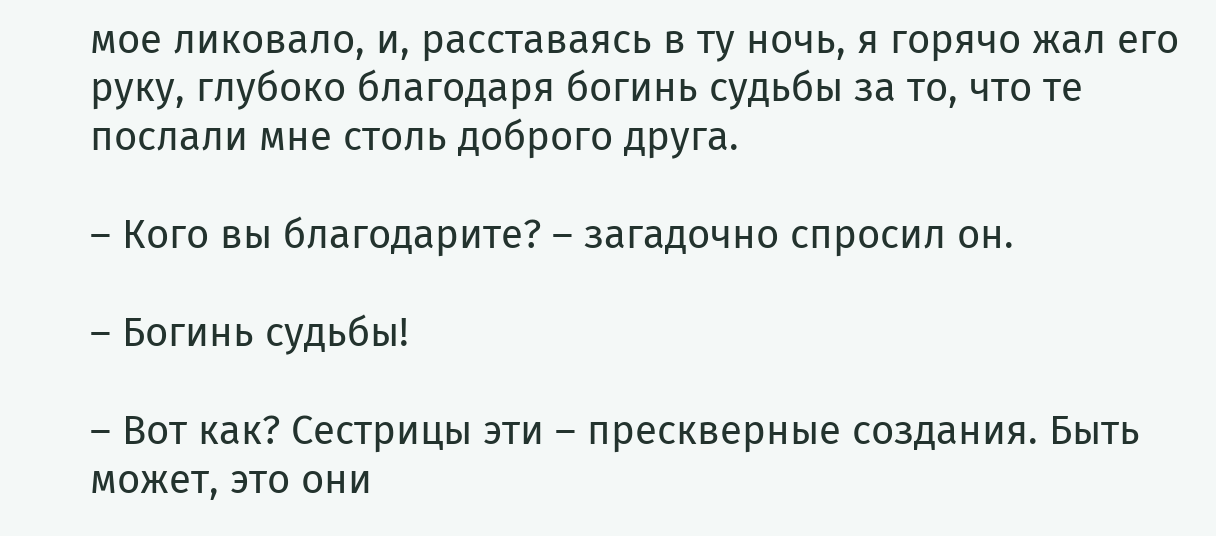мое ликовало, и, расставаясь в ту ночь, я горячо жал его руку, глубоко благодаря богинь судьбы за то, что те послали мне столь доброго друга.

– Кого вы благодарите? – загадочно спросил он.

– Богинь судьбы!

– Вот как? Сестрицы эти – прескверные создания. Быть может, это они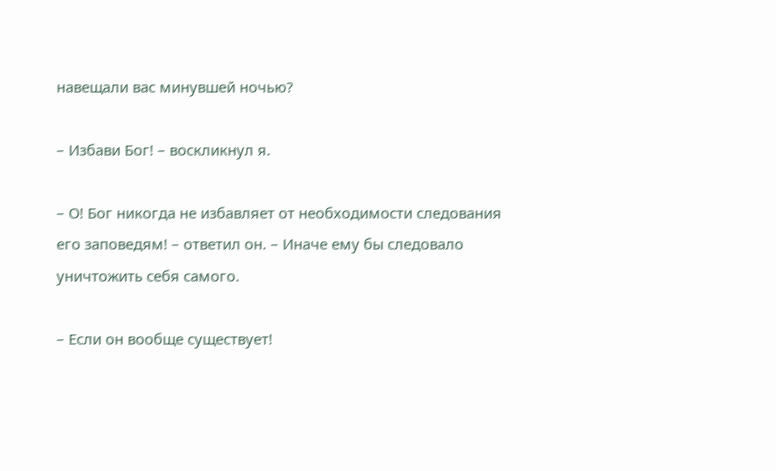навещали вас минувшей ночью?

– Избави Бог! – воскликнул я.

– О! Бог никогда не избавляет от необходимости следования его заповедям! – ответил он. – Иначе ему бы следовало уничтожить себя самого.

– Если он вообще существует!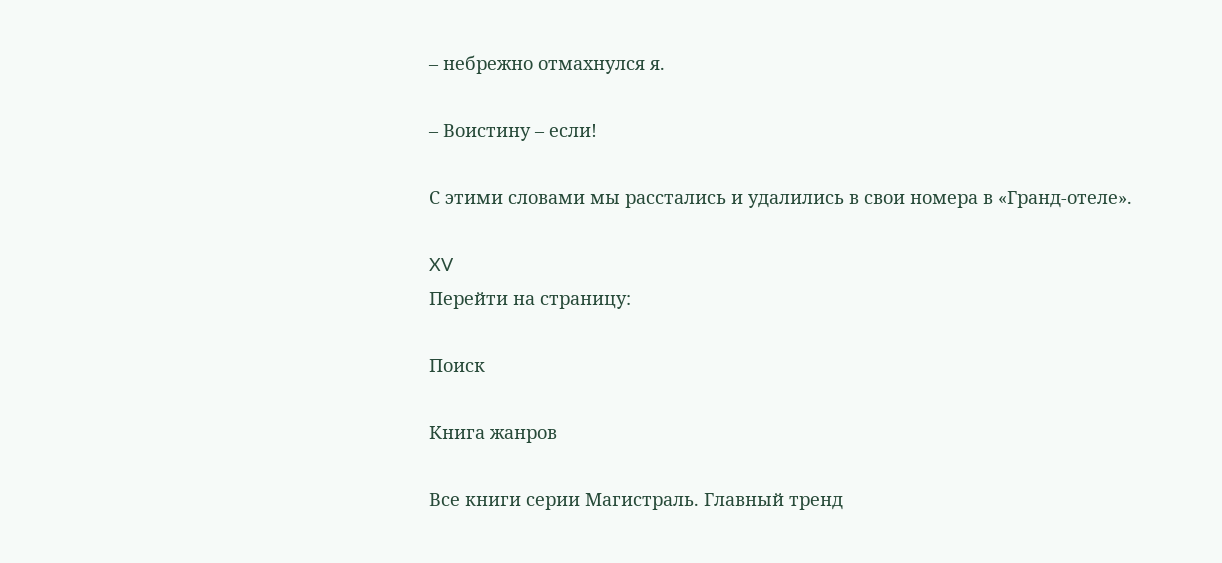– небрежно отмахнулся я.

– Воистину – если!

С этими словами мы расстались и удалились в свои номера в «Гранд-отеле».

XV
Перейти на страницу:

Поиск

Книга жанров

Все книги серии Магистраль. Главный тренд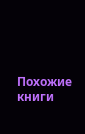Похожие книги